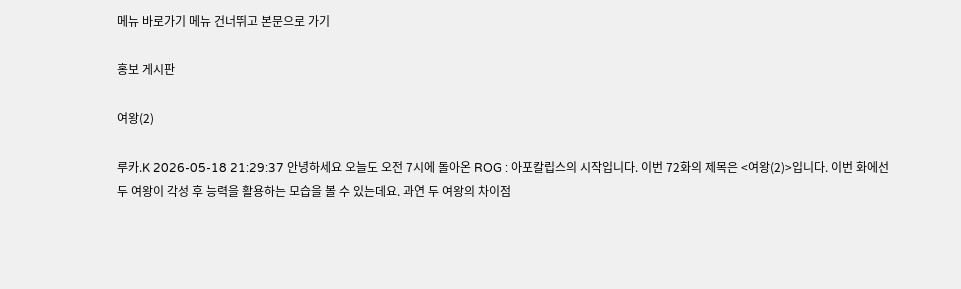메뉴 바로가기 메뉴 건너뛰고 본문으로 가기

홍보 게시판

여왕(2)

루카.K 2026-05-18 21:29:37 안녕하세요 오늘도 오전 7시에 돌아온 ROG : 아포칼립스의 시작입니다. 이번 72화의 제목은 <여왕(2)>입니다. 이번 화에선 두 여왕이 각성 후 능력을 활용하는 모습을 볼 수 있는데요. 과연 두 여왕의 차이점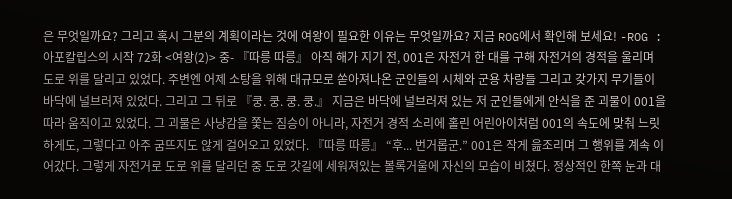은 무엇일까요? 그리고 혹시 그분의 계획이라는 것에 여왕이 필요한 이유는 무엇일까요? 지금 ROG에서 확인해 보세요! -ROG : 아포칼립스의 시작 72화 <여왕(2)> 중- 『따릉 따릉』 아직 해가 지기 전, 001은 자전거 한 대를 구해 자전거의 경적을 울리며 도로 위를 달리고 있었다. 주변엔 어제 소탕을 위해 대규모로 쏟아져나온 군인들의 시체와 군용 차량들 그리고 갖가지 무기들이 바닥에 널브러져 있었다. 그리고 그 뒤로 『쿵. 쿵. 쿵. 쿵.』 지금은 바닥에 널브러져 있는 저 군인들에게 안식을 준 괴물이 001을 따라 움직이고 있었다. 그 괴물은 사냥감을 쫓는 짐승이 아니라, 자전거 경적 소리에 홀린 어린아이처럼 001의 속도에 맞춰 느릿하게도, 그렇다고 아주 굼뜨지도 않게 걸어오고 있었다. 『따릉 따릉』 “후... 번거롭군.” 001은 작게 읊조리며 그 행위를 계속 이어갔다. 그렇게 자전거로 도로 위를 달리던 중 도로 갓길에 세워져있는 볼록거울에 자신의 모습이 비쳤다. 정상적인 한쪽 눈과 대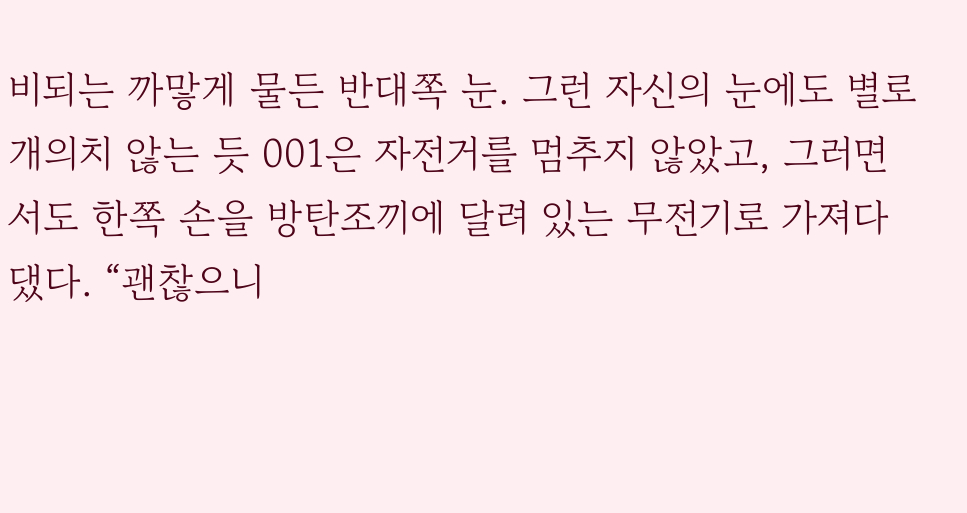비되는 까맣게 물든 반대쪽 눈. 그런 자신의 눈에도 별로 개의치 않는 듯 001은 자전거를 멈추지 않았고, 그러면서도 한쪽 손을 방탄조끼에 달려 있는 무전기로 가져다 댔다. “괜찮으니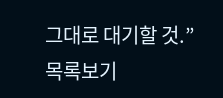그대로 대기할 것.”
목록보기